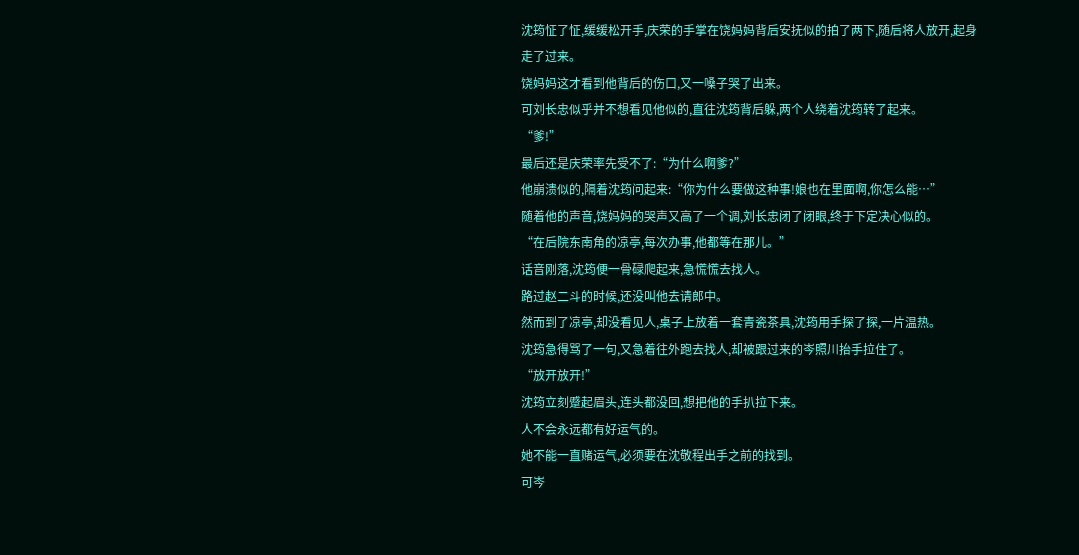沈筠怔了怔,缓缓松开手,庆荣的手掌在饶妈妈背后安抚似的拍了两下,随后将人放开,起身走了过来。
饶妈妈这才看到他背后的伤口,又一嗓子哭了出来。
可刘长忠似乎并不想看见他似的,直往沈筠背后躲,两个人绕着沈筠转了起来。
“爹!”
最后还是庆荣率先受不了:“为什么啊爹?”
他崩溃似的,隔着沈筠问起来:“你为什么要做这种事!娘也在里面啊,你怎么能…”
随着他的声音,饶妈妈的哭声又高了一个调,刘长忠闭了闭眼,终于下定决心似的。
“在后院东南角的凉亭,每次办事,他都等在那儿。”
话音刚落,沈筠便一骨碌爬起来,急慌慌去找人。
路过赵二斗的时候,还没叫他去请郎中。
然而到了凉亭,却没看见人,桌子上放着一套青瓷茶具,沈筠用手探了探,一片温热。
沈筠急得骂了一句,又急着往外跑去找人,却被跟过来的岑照川抬手拉住了。
“放开放开!”
沈筠立刻蹙起眉头,连头都没回,想把他的手扒拉下来。
人不会永远都有好运气的。
她不能一直赌运气,必须要在沈敬程出手之前的找到。
可岑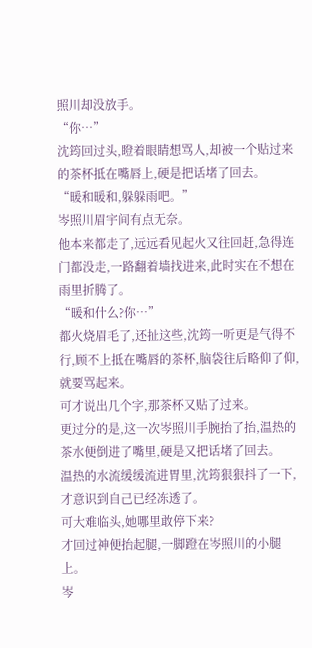照川却没放手。
“你…”
沈筠回过头,瞪着眼睛想骂人,却被一个贴过来的茶杯抵在嘴唇上,硬是把话堵了回去。
“暖和暖和,躲躲雨吧。”
岑照川眉宇间有点无奈。
他本来都走了,远远看见起火又往回赶,急得连门都没走,一路翻着墙找进来,此时实在不想在雨里折腾了。
“暖和什么?你…”
都火烧眉毛了,还扯这些,沈筠一听更是气得不行,顾不上抵在嘴唇的茶杯,脑袋往后略仰了仰,就要骂起来。
可才说出几个字,那茶杯又贴了过来。
更过分的是,这一次岑照川手腕抬了抬,温热的茶水便倒进了嘴里,硬是又把话堵了回去。
温热的水流缓缓流进胃里,沈筠狠狠抖了一下,才意识到自己已经冻透了。
可大难临头,她哪里敢停下来?
才回过神便抬起腿,一脚蹬在岑照川的小腿上。
岑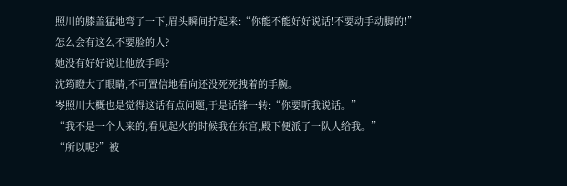照川的膝盖猛地弯了一下,眉头瞬间拧起来:“你能不能好好说话!不要动手动脚的!”
怎么会有这么不要脸的人?
她没有好好说让他放手吗?
沈筠瞪大了眼睛,不可置信地看向还没死死拽着的手腕。
岑照川大概也是觉得这话有点问题,于是话锋一转:“你要听我说话。”
“我不是一个人来的,看见起火的时候我在东宫,殿下便派了一队人给我。”
“所以呢?”被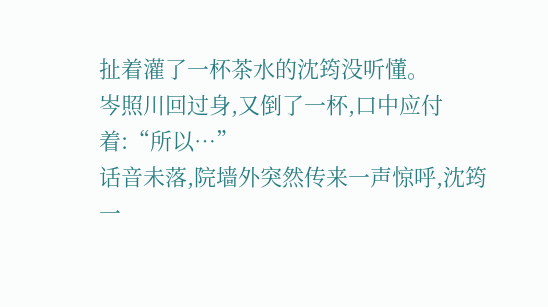扯着灌了一杯茶水的沈筠没听懂。
岑照川回过身,又倒了一杯,口中应付着:“所以…”
话音未落,院墙外突然传来一声惊呼,沈筠一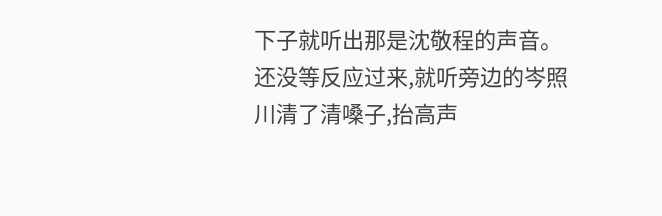下子就听出那是沈敬程的声音。
还没等反应过来,就听旁边的岑照川清了清嗓子,抬高声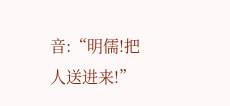音:“明儒!把人送进来!”